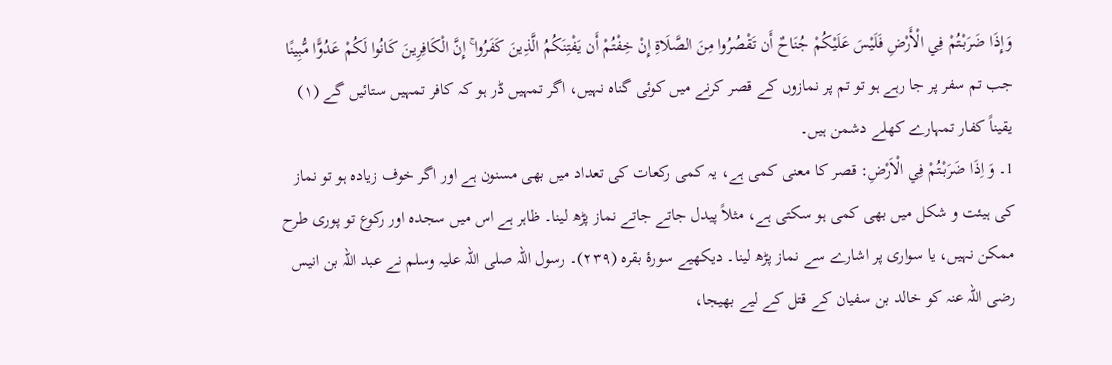وَإِذَا ضَرَبْتُمْ فِي الْأَرْضِ فَلَيْسَ عَلَيْكُمْ جُنَاحٌ أَن تَقْصُرُوا مِنَ الصَّلَاةِ إِنْ خِفْتُمْ أَن يَفْتِنَكُمُ الَّذِينَ كَفَرُوا ۚ إِنَّ الْكَافِرِينَ كَانُوا لَكُمْ عَدُوًّا مُّبِينًا
جب تم سفر پر جا رہے ہو تو تم پر نمازوں کے قصر کرنے میں کوئی گناہ نہیں، اگر تمہیں ڈر ہو کہ کافر تمہیں ستائیں گے (١) یقیناً کفار تمہارے کھلے دشمن ہیں۔
1۔ وَ اِذَا ضَرَبْتُمْ فِي الْاَرْضِ: قصر کا معنی کمی ہے، یہ کمی رکعات کی تعداد میں بھی مسنون ہے اور اگر خوف زیادہ ہو تو نماز کی ہیئت و شکل میں بھی کمی ہو سکتی ہے، مثلاً پیدل جاتے جاتے نماز پڑھ لینا۔ ظاہر ہے اس میں سجدہ اور رکوع تو پوری طرح ممکن نہیں، یا سواری پر اشارے سے نماز پڑھ لینا۔ دیکھیے سورۂ بقرہ (۲۳۹)۔ رسول اللہ صلی اللہ علیہ وسلم نے عبد اللہ بن انیس رضی اللہ عنہ کو خالد بن سفیان کے قتل کے لیے بھیجا،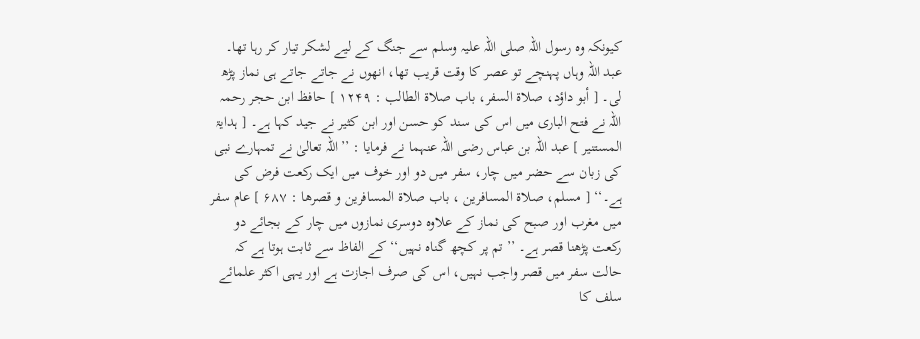کیونکہ وہ رسول اللہ صلی اللہ علیہ وسلم سے جنگ کے لیے لشکر تیار کر رہا تھا۔ عبد اللہ وہاں پہنچے تو عصر کا وقت قریب تھا، انھوں نے جاتے جاتے ہی نماز پڑھ لی۔ [ أبو داؤد، صلاۃ السفر، باب صلاۃ الطالب : ۱۲۴۹ ] حافظ ابن حجر رحمہ اللہ نے فتح الباری میں اس کی سند کو حسن اور ابن کثیر نے جید کہا ہے۔ [ ہدایۃ المستنیر ] عبد اللہ بن عباس رضی اللہ عنہما نے فرمایا : ’’اللہ تعالیٰ نے تمہارے نبی کی زبان سے حضر میں چار، سفر میں دو اور خوف میں ایک رکعت فرض کی ہے۔‘‘ [ مسلم، صلاۃ المسافرین ، باب صلاۃ المسافرین و قصرھا : ۶۸۷ ] عام سفر میں مغرب اور صبح کی نماز کے علاوہ دوسری نمازوں میں چار کے بجائے دو رکعت پڑھنا قصر ہے۔ ’’ تم پر کچھ گناہ نہیں‘‘ کے الفاظ سے ثابت ہوتا ہے کہ حالت سفر میں قصر واجب نہیں، اس کی صرف اجازت ہے اور یہی اکثر علمائے سلف کا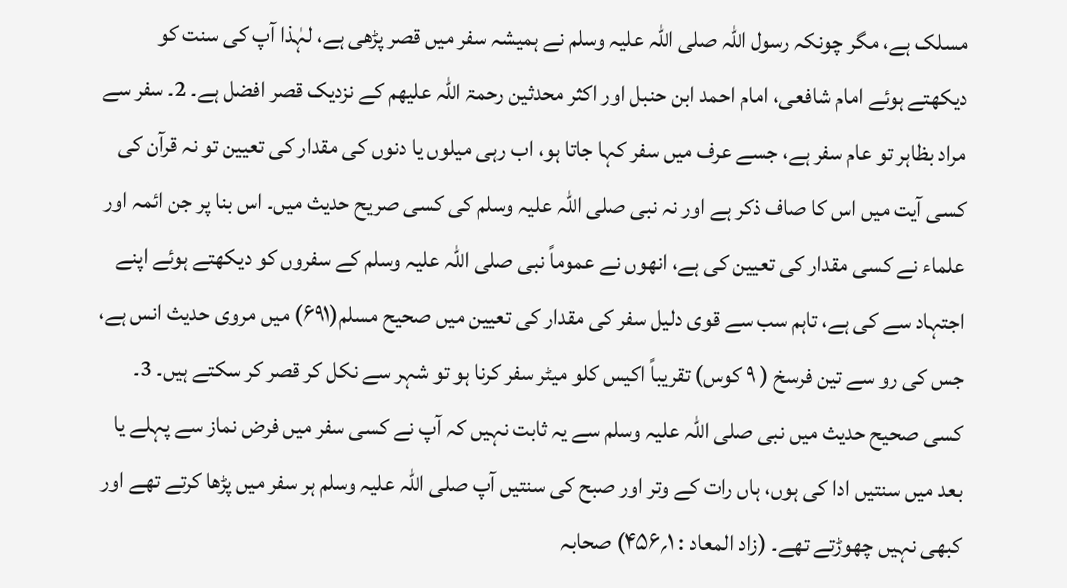مسلک ہے، مگر چونکہ رسول اللہ صلی اللہ علیہ وسلم نے ہمیشہ سفر میں قصر پڑھی ہے، لہٰذا آپ کی سنت کو دیکھتے ہوئے امام شافعی، امام احمد ابن حنبل اور اکثر محدثین رحمۃ اللہ علیھم کے نزدیک قصر افضل ہے۔ 2۔ سفر سے مراد بظاہر تو عام سفر ہے، جسے عرف میں سفر کہا جاتا ہو، اب رہی میلوں یا دنوں کی مقدار کی تعیین تو نہ قرآن کی کسی آیت میں اس کا صاف ذکر ہے اور نہ نبی صلی اللہ علیہ وسلم کی کسی صریح حدیث میں۔ اس بنا پر جن ائمہ اور علماء نے کسی مقدار کی تعیین کی ہے، انھوں نے عموماً نبی صلی اللہ علیہ وسلم کے سفروں کو دیکھتے ہوئے اپنے اجتہاد سے کی ہے، تاہم سب سے قوی دلیل سفر کی مقدار کی تعیین میں صحیح مسلم(۶۹۱) میں مروی حدیث انس ہے، جس کی رو سے تین فرسخ ( ۹ کوس) تقریباً اکیس کلو میٹر سفر کرنا ہو تو شہر سے نکل کر قصر کر سکتے ہیں۔ 3۔ کسی صحیح حدیث میں نبی صلی اللہ علیہ وسلم سے یہ ثابت نہیں کہ آپ نے کسی سفر میں فرض نماز سے پہلے یا بعد میں سنتیں ادا کی ہوں، ہاں رات کے وتر اور صبح کی سنتیں آپ صلی اللہ علیہ وسلم ہر سفر میں پڑھا کرتے تھے اور کبھی نہیں چھوڑتے تھے۔ (زاد المعاد : ۱؍۴۵۶) صحابہ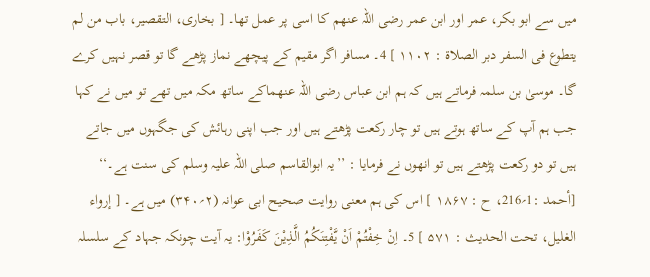میں سے ابو بکر، عمر اور ابن عمر رضی اللہ عنھم کا اسی پر عمل تھا۔ [ بخاری، التقصیر، باب من لم یتطوع فی السفر دبر الصلاۃ : ۱۱۰۲ ] 4۔ مسافر اگر مقیم کے پیچھے نماز پڑھے گا تو قصر نہیں کرے گا۔ موسیٰ بن سلمہ فرماتے ہیں کہ ہم ابن عباس رضی اللہ عنھماکے ساتھ مکہ میں تھے تو میں نے کہا جب ہم آپ کے ساتھ ہوتے ہیں تو چار رکعت پڑھتے ہیں اور جب اپنی رہائش کی جگہوں میں جاتے ہیں تو دو رکعت پڑھتے ہیں تو انھوں نے فرمایا : ’’یہ ابوالقاسم صلی اللہ علیہ وسلم کی سنت ہے۔‘‘ [أحمد :1؍216، ح : ۱۸۶۷ ] اس کی ہم معنی روایت صحیح ابی عوانہ (۲؍۳۴۰) میں ہے۔ [ إرواء الغلیل، تحت الحدیث : ۵۷۱ ] 5۔ اِنْ خِفْتُمْ اَنْ يَّفْتِنَكُمُ الَّذِيْنَ كَفَرُوْا: یہ آیت چونکہ جہاد کے سلسلہ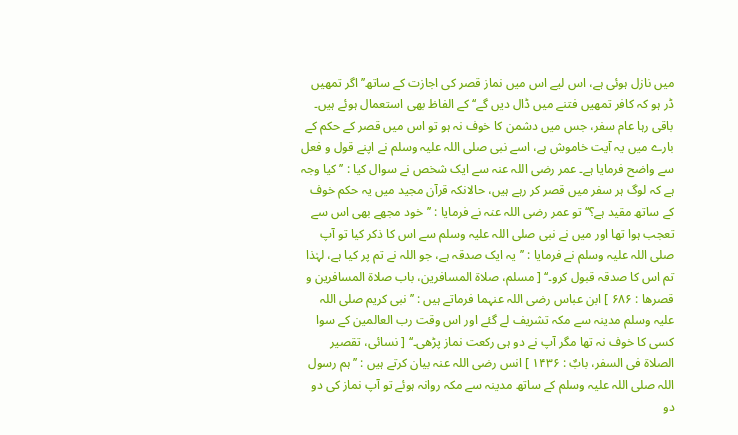میں نازل ہوئی ہے، اس لیے اس میں نماز قصر کی اجازت کے ساتھ’’اگر تمھیں ڈر ہو کہ کافر تمھیں فتنے میں ڈال دیں گے‘‘ کے الفاظ بھی استعمال ہوئے ہیں۔ باقی رہا عام سفر، جس میں دشمن کا خوف نہ ہو تو اس میں قصر کے حکم کے بارے میں یہ آیت خاموش ہے، اسے نبی صلی اللہ علیہ وسلم نے اپنے قول و فعل سے واضح فرمایا ہے۔ عمر رضی اللہ عنہ سے ایک شخص نے سوال کیا : ’’ کیا وجہ ہے کہ لوگ ہر سفر میں قصر کر رہے ہیں، حالانکہ قرآن مجید میں یہ حکم خوف کے ساتھ مقید ہے؟‘‘ تو عمر رضی اللہ عنہ نے فرمایا : ’’خود مجھے بھی اس سے تعجب ہوا تھا اور میں نے نبی صلی اللہ علیہ وسلم سے اس کا ذکر کیا تو آپ صلی اللہ علیہ وسلم نے فرمایا : ’’یہ ایک صدقہ ہے، جو اللہ نے تم پر کیا ہے، لہٰذا تم اس کا صدقہ قبول کرو۔‘‘ [ مسلم، صلاۃ المسافرین، باب صلاۃ المسافرین و قصرھا : ۶۸۶ ] ابن عباس رضی اللہ عنہما فرماتے ہیں : ’’نبی کریم صلی اللہ علیہ وسلم مدینہ سے مکہ تشریف لے گئے اور اس وقت رب العالمین کے سوا کسی کا خوف نہ تھا مگر آپ نے دو ہی رکعت نماز پڑھی۔‘‘ [ نسائی، تقصیر الصلاۃ فی السفر، بابٌ : ۱۴۳۶ ] انس رضی اللہ عنہ بیان کرتے ہیں : ’’ہم رسول اللہ صلی اللہ علیہ وسلم کے ساتھ مدینہ سے مکہ روانہ ہوئے تو آپ نماز کی دو دو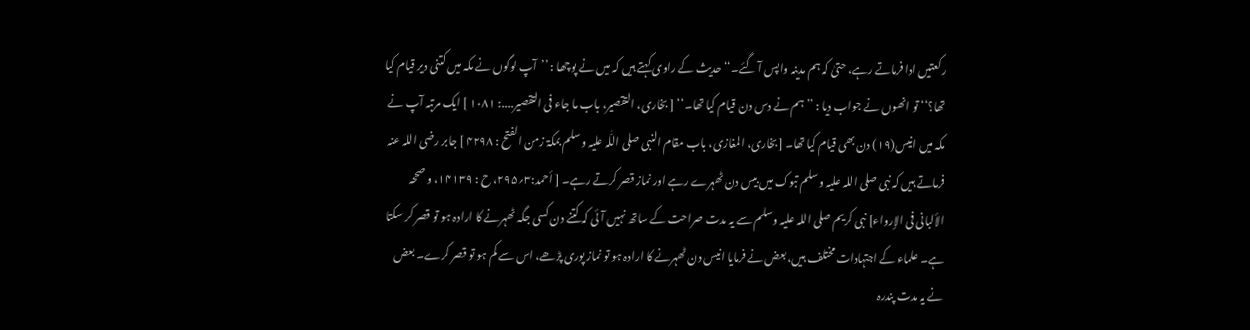رکعتیں ادا فرماتے رہے، حتیٰ کہ ہم مدینہ واپس آ گئے۔‘‘ حدیث کے راوی کہتے ہیں کہ میں نے پوچھا : ’’آپ لوگوں نے مکہ میں کتنی دیر قیام کیا تھا؟‘‘ تو انھوں نے جواب دیا : ’’ہم نے دس دن قیام کیا تھا۔‘‘ [ بخاری، التقصیر، باب ما جاء فی التقصیر....: ۱۰۸۱ ] ایک مرتبہ آپ نے مکہ میں انیس(۱۹) دن بھی قیام کیا تھا۔ [بخاری، المغازی، باب مقام النبی صلی اللّٰہ علیہ وسلم بمکۃ زمن الفتح : ۴۲۹۸ ] جابر رضی اللہ عنہ فرماتے ہیں کہ نبی صلی اللہ علیہ وسلم تبوک میں بیس دن ٹھہرے رہے اور نماز قصر کرتے رہے۔ [ أحمد:۳؍۲۹۵، ح : ۱۴۱۳۹، و صححہ الألبانی فی الإرواء] نبی کریم صلی اللہ علیہ وسلم سے یہ مدت صراحت کے ساتھ نہیں آئی کہ کتنے دن کسی جگہ ٹھہرنے کا ارادہ ہو تو قصر کر سکتا ہے۔ علماء کے اجتہادات مختلف ہیں، بعض نے فرمایا انیس دن ٹھہرنے کا ارادہ ہو تو نماز پوری پڑھے، اس سے کم ہو تو قصر کرے۔ بعض نے یہ مدت پندرہ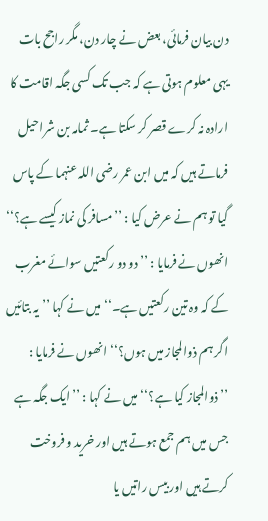دن بیان فرمائی، بعض نے چار دن، مگر راجح بات یہی معلوم ہوتی ہے کہ جب تک کسی جگہ اقامت کا ارادہ نہ کرے قصر کر سکتا ہے۔ ثمامہ بن شراحیل فرماتے ہیں کہ میں ابن عمر رضی اللہ عنہما کے پاس گیا تو ہم نے عرض کیا : ’’مسافر کی نماز کیسے ہے؟‘‘ انھوں نے فرمایا : ’’دو دو رکعتیں سوائے مغرب کے کہ وہ تین رکعتیں ہے۔‘‘ میں نے کہا ’’یہ بتائیں اگر ہم ذوالمجاز میں ہوں؟‘‘ انھوں نے فرمایا : ’’ذوالمجاز کیا ہے؟‘‘ میں نے کہا : ’’ایک جگہ ہے جس میں ہم جمع ہوتے ہیں اور خرید و فروخت کرتے ہیں اور بیس راتیں یا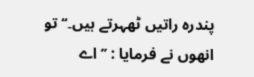پندرہ راتیں ٹھہرتے ہیں۔‘‘ تو انھوں نے فرمایا : ’’اے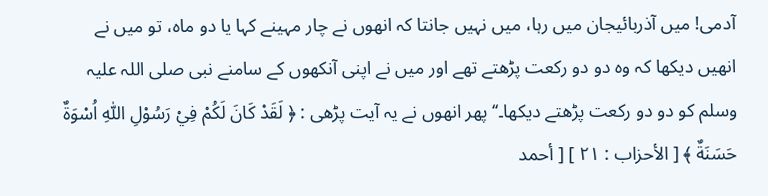آدمی! میں آذربائیجان میں رہا، میں نہیں جانتا کہ انھوں نے چار مہینے کہا یا دو ماہ، تو میں نے انھیں دیکھا کہ وہ دو دو رکعت پڑھتے تھے اور میں نے اپنی آنکھوں کے سامنے نبی صلی اللہ علیہ وسلم کو دو دو رکعت پڑھتے دیکھا۔‘‘ پھر انھوں نے یہ آیت پڑھی : ﴿ لَقَدْ كَانَ لَكُمْ فِيْ رَسُوْلِ اللّٰهِ اُسْوَةٌ حَسَنَةٌ ﴾ [ الأحزاب : ۲۱ ] [ أحمد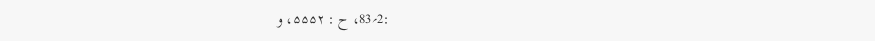:2؍83، ح : ۵۵۵۲، و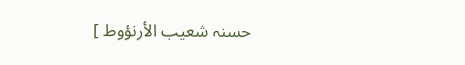حسنہ شعیب الأرنؤوط ]